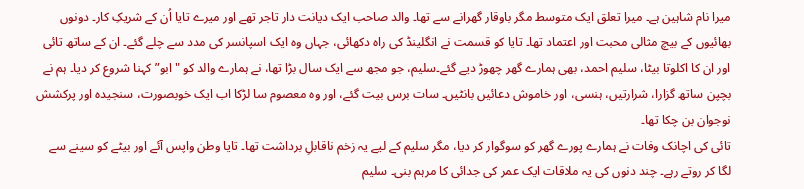میرا نام شاہین ہے۔ میرا تعلق ایک متوسط مگر باوقار گھرانے سے تھا۔ والد صاحب ایک دیانت دار تاجر تھے اور میرے تایا اُن کے شریکِ کار۔ دونوں بھائیوں کے بیچ مثالی محبت اور اعتماد تھا۔ تایا کو قسمت نے انگلینڈ کی راہ دکھائی، جہاں وہ ایک اسپانسر کی مدد سے چلے گئے۔ ان کے ساتھ تائی اور ان کا اکلوتا بیٹا، سلیم احمد، بھی ہمارے گھر چھوڑ دیے گئے۔سلیم، جو مجھ سے ایک سال بڑا تھا، نے ہمارے والد کو "ابو” کہنا شروع کر دیا۔ ہم نے بچپن ساتھ گزارا، شرارتیں، ہنسی، اور خاموش دعائیں بانٹیں۔ سات برس بیت گئے، اور وہ معصوم سا لڑکا اب ایک خوبصورت، سنجیدہ اور پرکشش نوجوان بن چکا تھا۔
تائی کی اچانک وفات نے ہمارے پورے گھر کو سوگوار کر دیا، مگر سلیم کے لیے یہ زخم ناقابلِ برداشت تھا۔ تایا وطن واپس آئے اور بیٹے کو سینے سے لگا کر روتے رہے۔ چند دنوں کی یہ ملاقات ایک عمر کی جدائی کا مرہم بنی۔ سلیم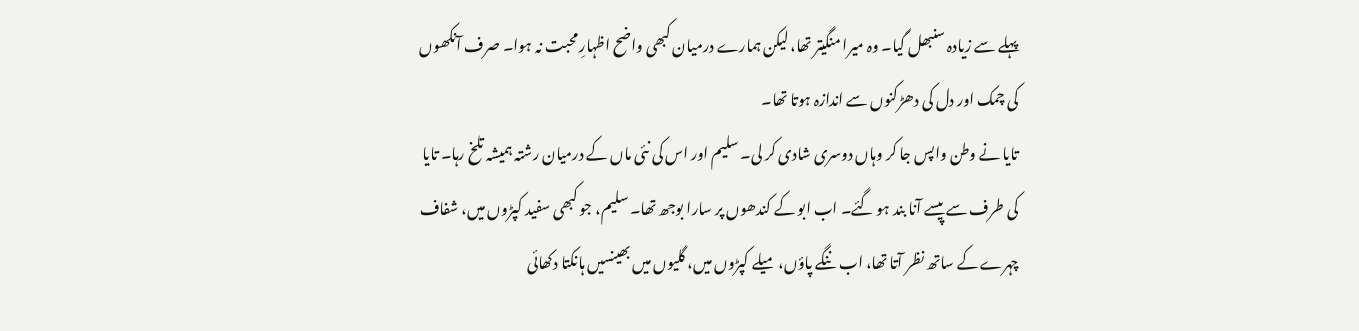پہلے سے زیادہ سنبھل گیا۔ وہ میرا منگیتر تھا، لیکن ہمارے درمیان کبھی واضح اظہارِ محبت نہ ہوا۔ صرف آنکھوں کی چمک اور دل کی دھڑکنوں سے اندازہ ہوتا تھا۔
تایا نے وطن واپس جا کر وہاں دوسری شادی کر لی۔ سلیم اور اس کی نئی ماں کے درمیان رشتہ ہمیشہ تلخ رہا۔ تایا کی طرف سے پیسے آنا بند ہو گئے۔ اب ابو کے کندھوں پر سارا بوجھ تھا۔ سلیم، جو کبھی سفید کپڑوں میں، شفاف چہرے کے ساتھ نظر آتا تھا، اب ننگے پاؤں، میلے کپڑوں میں، گلیوں میں بھینسیں ہانکتا دکھائی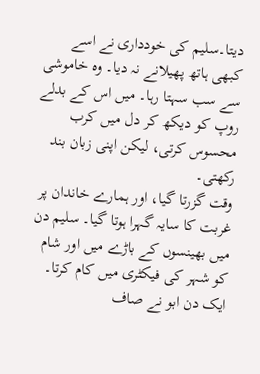دیتا۔سلیم کی خودداری نے اسے کبھی ہاتھ پھیلانے نہ دیا۔ وہ خاموشی سے سب سہتا رہا۔ میں اس کے بدلے روپ کو دیکھ کر دل میں کرب محسوس کرتی، لیکن اپنی زبان بند رکھتی۔
وقت گزرتا گیا، اور ہمارے خاندان پر غربت کا سایہ گہرا ہوتا گیا۔ سلیم دن میں بھینسوں کے باڑے میں اور شام کو شہر کی فیکٹری میں کام کرتا۔ ایک دن ابو نے صاف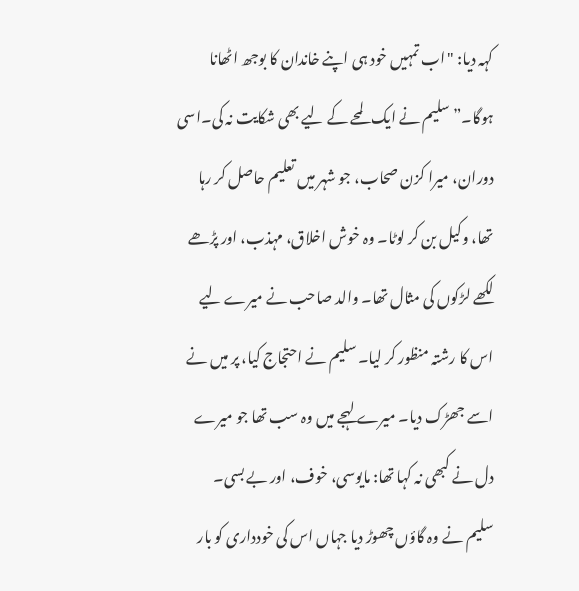کہہ دیا: "اب تمہیں خود ہی اپنے خاندان کا بوجھ اٹھانا ہوگا۔” سلیم نے ایک لمحے کے لیے بھی شکایت نہ کی۔اسی دوران، میرا کزن صحاب، جو شہر میں تعلیم حاصل کر رہا تھا، وکیل بن کر لوٹا۔ وہ خوش اخلاق، مہذب، اور پڑھے لکھے لڑکوں کی مثال تھا۔ والد صاحب نے میرے لیے اس کا رشتہ منظور کر لیا۔ سلیم نے احتجاج کیا، پر میں نے اسے جھڑک دیا۔ میرے لہجے میں وہ سب تھا جو میرے دل نے کبھی نہ کہا تھا: مایوسی، خوف، اور بے بسی۔
سلیم نے وہ گاؤں چھوڑ دیا جہاں اس کی خودداری کو بار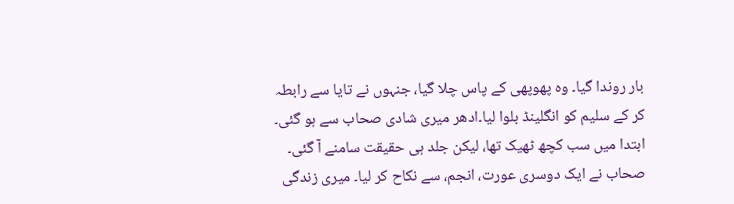بار روندا گیا۔ وہ پھوپھی کے پاس چلا گیا، جنہوں نے تایا سے رابطہ کر کے سلیم کو انگلینڈ بلوا لیا۔ادھر میری شادی صحاب سے ہو گئی۔ ابتدا میں سب کچھ ٹھیک تھا، لیکن جلد ہی حقیقت سامنے آ گئی۔ صحاب نے ایک دوسری عورت، انجم، سے نکاح کر لیا۔ میری زندگی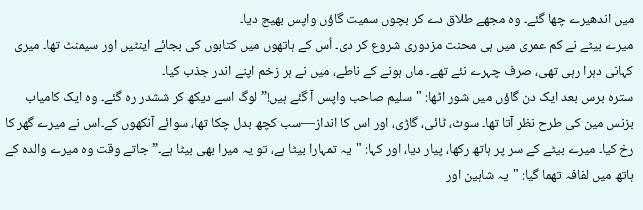میں اندھیرے چھا گئے۔ وہ مجھے طلاق دے کر بچوں سمیت گاؤں واپس بھیج دیا۔
میرے بیٹے نے کم عمری میں ہی محنت مزدوری شروع کر دی۔ اُس کے ہاتھوں میں کتابوں کی بجائے اینٹیں اور سیمنٹ تھا۔ میری کہانی دہرا رہی تھی، صرف چہرے نئے تھے۔ ماں ہونے کے ناطے، میں نے ہر زخم اپنے اندر جذب کیا۔
سترہ برس بعد ایک دن گاؤں میں شور اٹھا: "سلیم صاحب واپس آ گئے ہیں!” لوگ اسے دیکھ کر ششدر رہ گئے۔ وہ ایک کامیاب بزنس مین کی طرح نظر آتا تھا۔ سوٹ، ٹائی، گاڑی، اور اس کا انداز—سب کچھ بدل چکا تھا، سوائے آنکھوں کے۔اس نے میرے گھر کا رخ کیا۔ میرے بیٹے کے سر پر ہاتھ رکھا، پیار دیا، اور کہا: "یہ تمہارا بیٹا ہے، تو یہ میرا بھی بیٹا ہے۔” جاتے وقت وہ میرے والدہ کے ہاتھ میں لفافہ تھما گیا: "یہ شاہین اور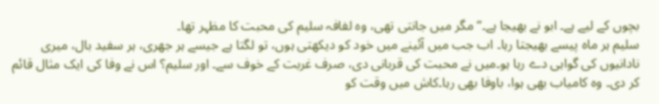بچوں کے لیے ہے۔ ابو نے بھیجا ہے۔” مگر میں جانتی تھی، وہ لفافہ سلیم کی محبت کا مظہر تھا۔
سلیم ہر ماہ پیسے بھیجتا رہا۔ اب جب میں آئینے میں خود کو دیکھتی ہوں، تو لگتا ہے جیسے ہر جھری، ہر سفید بال، میری نادانیوں کی گواہی دے رہا ہو۔میں نے محبت کی قربانی دی، صرف غربت کے خوف سے۔ اور سلیم؟ اس نے وفا کی ایک مثال قائم کر دی۔ وہ کامیاب بھی ہوا، باوفا بھی رہا۔کاش میں وقت کو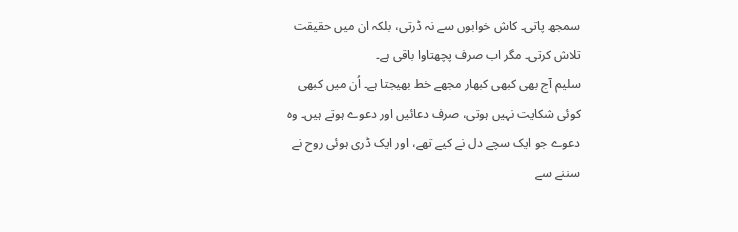سمجھ پاتی۔ کاش خوابوں سے نہ ڈرتی، بلکہ ان میں حقیقت تلاش کرتی۔ مگر اب صرف پچھتاوا باقی ہے۔
سلیم آج بھی کبھی کبھار مجھے خط بھیجتا ہے۔ اُن میں کبھی کوئی شکایت نہیں ہوتی، صرف دعائیں اور دعوے ہوتے ہیں۔ وہ دعوے جو ایک سچے دل نے کیے تھے، اور ایک ڈری ہوئی روح نے سننے سے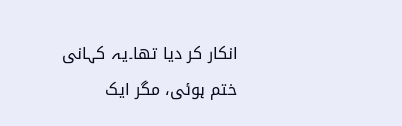انکار کر دیا تھا۔یہ کہانی ختم ہوئی، مگر ایک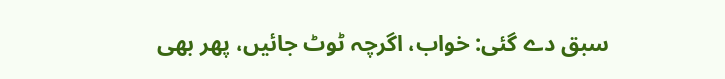سبق دے گئی: خواب، اگرچہ ٹوٹ جائیں، پھر بھی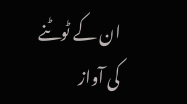ان کے ٹوٹنے کی آواز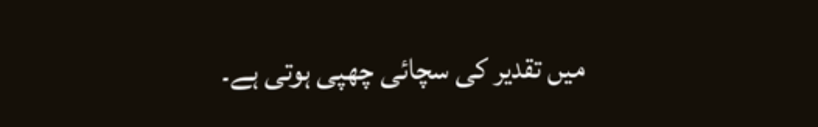میں تقدیر کی سچائی چھپی ہوتی ہے۔